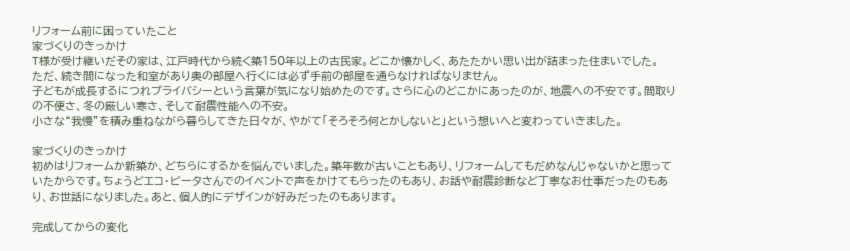リフォーム前に困っていたこと
家づくりのきっかけ
T様が受け継いだその家は、江戸時代から続く築150年以上の古民家。どこか懐かしく、あたたかい思い出が詰まった住まいでした。
ただ、続き間になった和室があり奥の部屋へ行くには必ず手前の部屋を通らなければなりません。
子どもが成長するにつれプライバシーという言葉が気になり始めたのです。さらに心のどこかにあったのが、地震への不安です。間取りの不便さ、冬の厳しい寒さ、そして耐震性能への不安。
小さな“我慢”を積み重ねながら暮らしてきた日々が、やがて「そろそろ何とかしないと」という想いへと変わっていきました。

家づくりのきっかけ
初めはリフォームか新築か、どちらにするかを悩んでいました。築年数が古いこともあり、リフォームしてもだめなんじゃないかと思っていたからです。ちょうどエコ・ビータさんでのイベントで声をかけてもらったのもあり、お話や耐震診断など丁寧なお仕事だったのもあり、お世話になりました。あと、個人的にデザインが好みだったのもあります。

完成してからの変化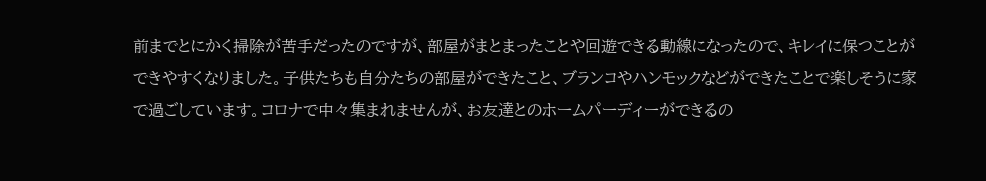前までとにかく掃除が苦手だったのですが、部屋がまとまったことや回遊できる動線になったので、キレイに保つことができやすくなりました。子供たちも自分たちの部屋ができたこと、ブランコやハンモックなどができたことで楽しそうに家で過ごしています。コロナで中々集まれませんが、お友達とのホームパーディーができるの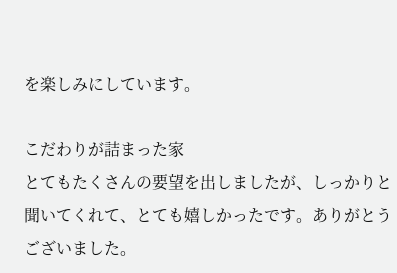を楽しみにしています。

こだわりが詰まった家
とてもたくさんの要望を出しましたが、しっかりと聞いてくれて、とても嬉しかったです。ありがとうございました。